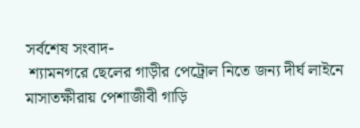সর্বশেষ সংবাদ-
 শ্যামনগরে ছেলের গাড়ীর পেট্রোল নিতে জন্য দীর্ঘ লাইনে মাসাতক্ষীরায় পেশাজীবী গাড়ি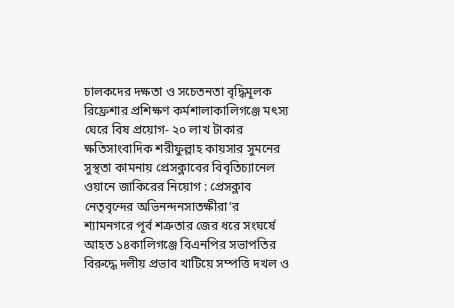চালকদের দক্ষতা ও সচেতনতা বৃদ্ধিমূলক রিফ্রেশার প্রশিক্ষণ কর্মশালাকালিগঞ্জে মৎস্য ঘেরে বিষ প্রয়োগ- ২০ লাখ টাকার ক্ষতিসাংবাদিক শরীফুল্লাহ কায়সার সুমনের সুস্থতা কামনায় প্রেসক্লাবের বিবৃতিচ্যানেল ওয়ানে জাকিরের নিয়োগ : প্রেসক্লাব নেতৃবৃন্দের অভিনন্দনসাতক্ষীরা’র শ্যামনগরে পূর্ব শত্রুতার জের ধরে সংঘর্ষে আহত ১৪কালিগঞ্জে বিএনপির সভাপতির বিরুদ্ধে দলীয় প্রভাব খাটিয়ে সম্পত্তি দখল ও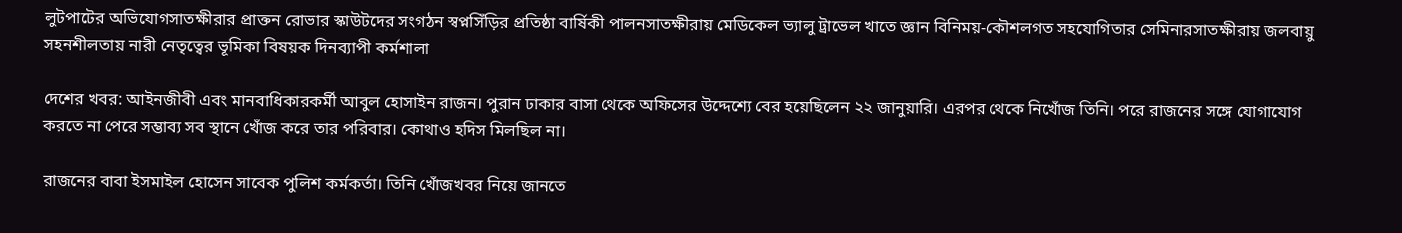লুটপাটের অভিযোগসাতক্ষীরার প্রাক্তন রোভার স্কাউটদের সংগঠন স্বপ্নসিঁড়ির প্রতিষ্ঠা বার্ষিকী পালনসাতক্ষীরায় মেডিকেল ভ্যালু ট্রাভেল খাতে জ্ঞান বিনিময়-কৌশলগত সহযোগিতার সেমিনারসাতক্ষীরায় জলবায়ু সহনশীলতায় নারী নেতৃত্বের ভূমিকা বিষয়ক দিনব্যাপী কর্মশালা

দেশের খবর: আইনজীবী এবং মানবাধিকারকর্মী আবুল হোসাইন রাজন। পুরান ঢাকার বাসা থেকে অফিসের উদ্দেশ্যে বের হয়েছিলেন ২২ জানুয়ারি। এরপর থেকে নিখোঁজ তিনি। পরে রাজনের সঙ্গে যোগাযোগ করতে না পেরে সম্ভাব্য সব স্থানে খোঁজ করে তার পরিবার। কোথাও হদিস মিলছিল না।

রাজনের বাবা ইসমাইল হোসেন সাবেক পুলিশ কর্মকর্তা। তিনি খোঁজখবর নিয়ে জানতে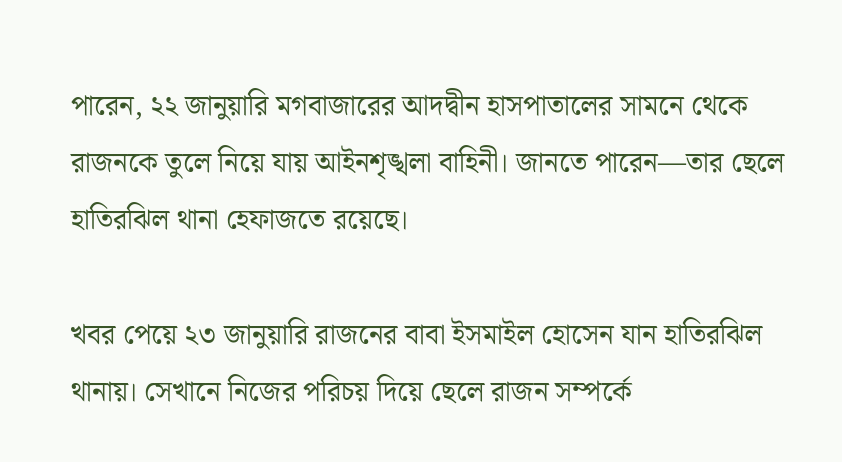পারেন, ২২ জানুয়ারি মগবাজারের আদদ্বীন হাসপাতালের সামনে থেকে রাজনকে তুলে নিয়ে যায় আইনশৃঙ্খলা বাহিনী। জানতে পারেন—তার ছেলে হাতিরঝিল থানা হেফাজতে রয়েছে।

খবর পেয়ে ২৩ জানুয়ারি রাজনের বাবা ইসমাইল হোসেন যান হাতিরঝিল থানায়। সেখানে নিজের পরিচয় দিয়ে ছেলে রাজন সম্পর্কে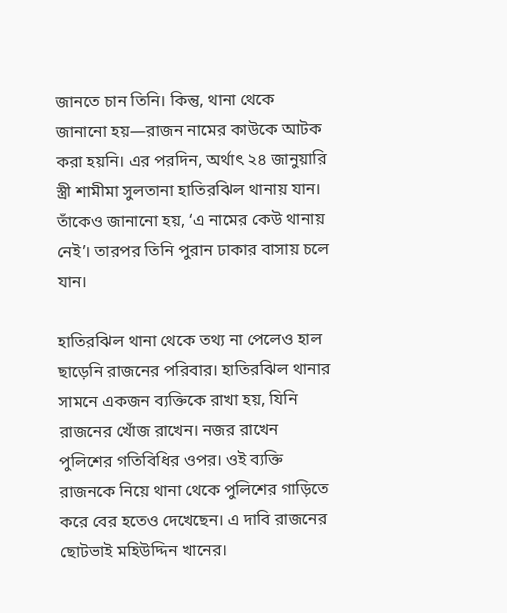জানতে চান তিনি। কিন্তু, থানা থেকে জানানো হয়—রাজন নামের কাউকে আটক করা হয়নি। এর পরদিন, অর্থাৎ ২৪ জানুয়ারি স্ত্রী শামীমা সুলতানা হাতিরঝিল থানায় যান। তাঁকেও জানানো হয়, ‘এ নামের কেউ থানায় নেই’। তারপর তিনি পুরান ঢাকার বাসায় চলে যান।

হাতিরঝিল থানা থেকে তথ্য না পেলেও হাল ছাড়েনি রাজনের পরিবার। হাতিরঝিল থানার সামনে একজন ব্যক্তিকে রাখা হয়, যিনি রাজনের খোঁজ রাখেন। নজর রাখেন পুলিশের গতিবিধির ওপর। ওই ব্যক্তি রাজনকে নিয়ে থানা থেকে পুলিশের গাড়িতে করে বের হতেও দেখেছেন। এ দাবি রাজনের ছোটভাই মহিউদ্দিন খানের।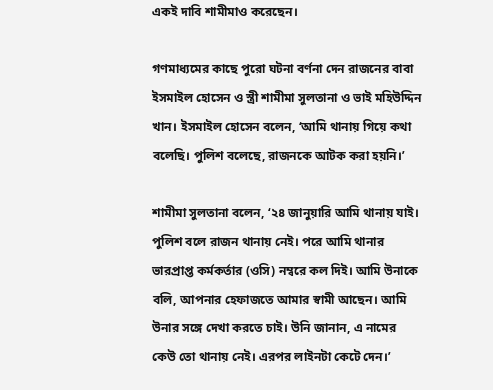একই দাবি শামীমাও করেছেন।

গণমাধ্যমের কাছে পুরো ঘটনা বর্ণনা দেন রাজনের বাবা ইসমাইল হোসেন ও স্ত্রী শামীমা সুলতানা ও ভাই মহিউদ্দিন খান। ইসমাইল হোসেন বলেন, ‘আমি থানায় গিয়ে কথা বলেছি। পুলিশ বলেছে, রাজনকে আটক করা হয়নি।’

শামীমা সুলতানা বলেন, ‘২৪ জানুয়ারি আমি থানায় যাই। পুলিশ বলে রাজন থানায় নেই। পরে আমি থানার ভারপ্রাপ্ত কর্মকর্তার (ওসি) নম্বরে কল দিই। আমি উনাকে বলি, আপনার হেফাজতে আমার স্বামী আছেন। আমি উনার সঙ্গে দেখা করতে চাই। উনি জানান, এ নামের কেউ তো থানায় নেই। এরপর লাইনটা কেটে দেন।’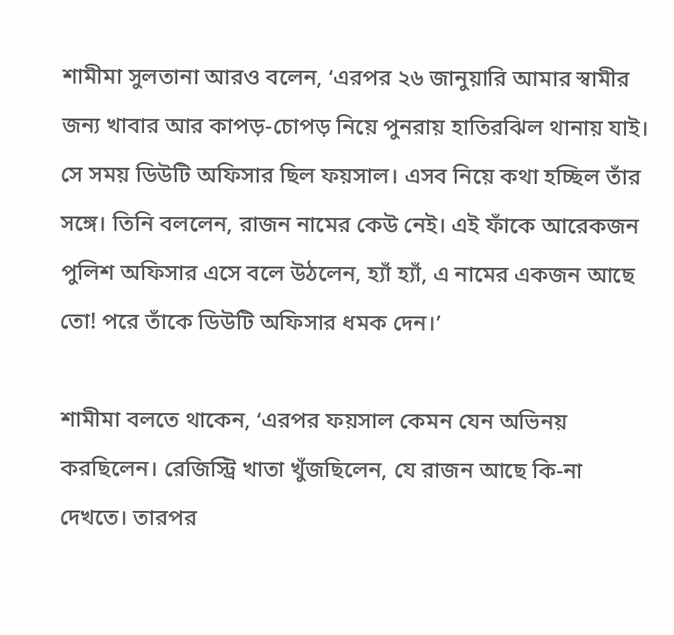শামীমা সুলতানা আরও বলেন, ‘এরপর ২৬ জানুয়ারি আমার স্বামীর জন্য খাবার আর কাপড়-চোপড় নিয়ে পুনরায় হাতিরঝিল থানায় যাই। সে সময় ডিউটি অফিসার ছিল ফয়সাল। এসব নিয়ে কথা হচ্ছিল তাঁর সঙ্গে। তিনি বললেন, রাজন নামের কেউ নেই। এই ফাঁকে আরেকজন পুলিশ অফিসার এসে বলে উঠলেন, হ্যাঁ হ্যাঁ, এ নামের একজন আছে তো! পরে তাঁকে ডিউটি অফিসার ধমক দেন।’

শামীমা বলতে থাকেন, ‘এরপর ফয়সাল কেমন যেন অভিনয় করছিলেন। রেজিস্ট্রি খাতা খুঁজছিলেন, যে রাজন আছে কি-না দেখতে। তারপর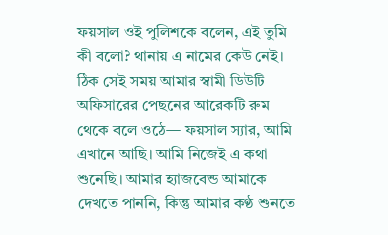ফয়সাল ওই পুলিশকে বলেন, এই তুমি কী বলো? থানায় এ নামের কেউ নেই। ঠিক সেই সময় আমার স্বামী ডিউটি অফিসারের পেছনের আরেকটি রুম থেকে বলে ওঠে— ফয়সাল স্যার, আমি এখানে আছি। আমি নিজেই এ কথা শুনেছি। আমার হ্যাজবেন্ড আমাকে দেখতে পাননি, কিন্তু আমার কণ্ঠ শুনতে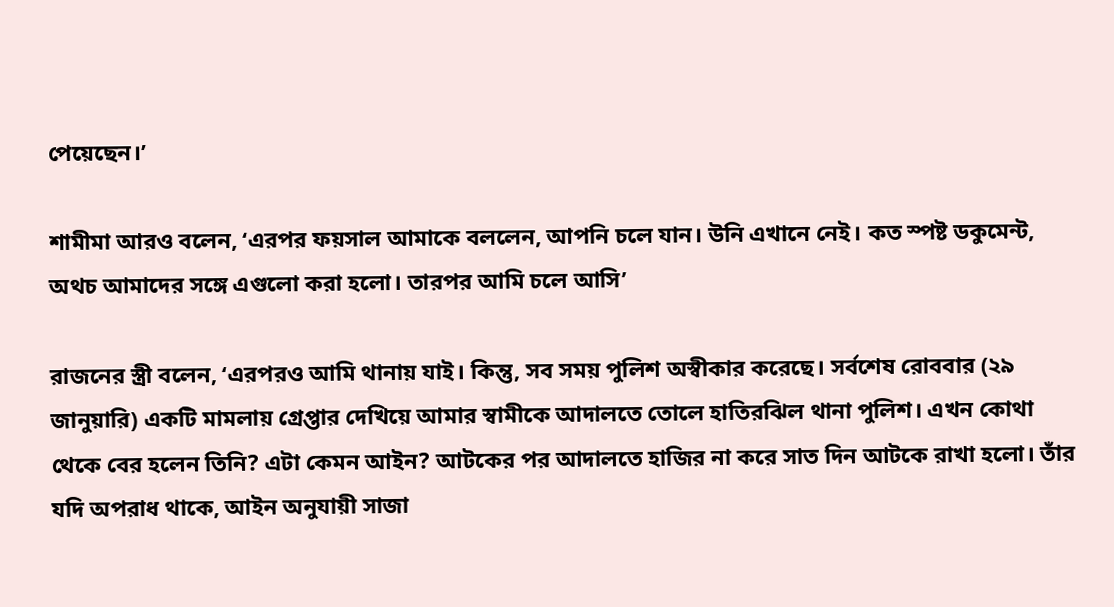পেয়েছেন।’

শামীমা আরও বলেন, ‘এরপর ফয়সাল আমাকে বললেন, আপনি চলে যান। উনি এখানে নেই। কত স্পষ্ট ডকুমেন্ট, অথচ আমাদের সঙ্গে এগুলো করা হলো। তারপর আমি চলে আসি’

রাজনের স্ত্রী বলেন, ‘এরপরও আমি থানায় যাই। কিন্তু, সব সময় পুলিশ অস্বীকার করেছে। সর্বশেষ রোববার (২৯ জানুয়ারি) একটি মামলায় গ্রেপ্তার দেখিয়ে আমার স্বামীকে আদালতে তোলে হাতিরঝিল থানা পুলিশ। এখন কোথা থেকে বের হলেন তিনি? এটা কেমন আইন? আটকের পর আদালতে হাজির না করে সাত দিন আটকে রাখা হলো। তাঁর যদি অপরাধ থাকে, আইন অনুযায়ী সাজা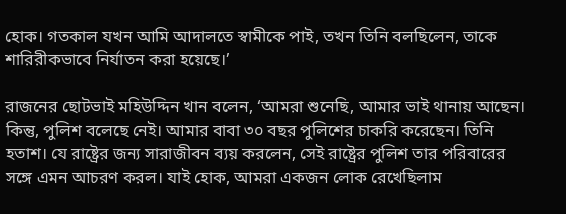হোক। গতকাল যখন আমি আদালতে স্বামীকে পাই, তখন তিনি বলছিলেন, তাকে শারিরীকভাবে নির্যাতন করা হয়েছে।’

রাজনের ছোটভাই মহিউদ্দিন খান বলেন, ‘আমরা শুনেছি, আমার ভাই থানায় আছেন। কিন্তু, পুলিশ বলেছে নেই। আমার বাবা ৩০ বছর পুলিশের চাকরি করেছেন। তিনি হতাশ। যে রাষ্ট্রের জন্য সারাজীবন ব্যয় করলেন, সেই রাষ্ট্রের পুলিশ তার পরিবারের সঙ্গে এমন আচরণ করল। যাই হোক, আমরা একজন লোক রেখেছিলাম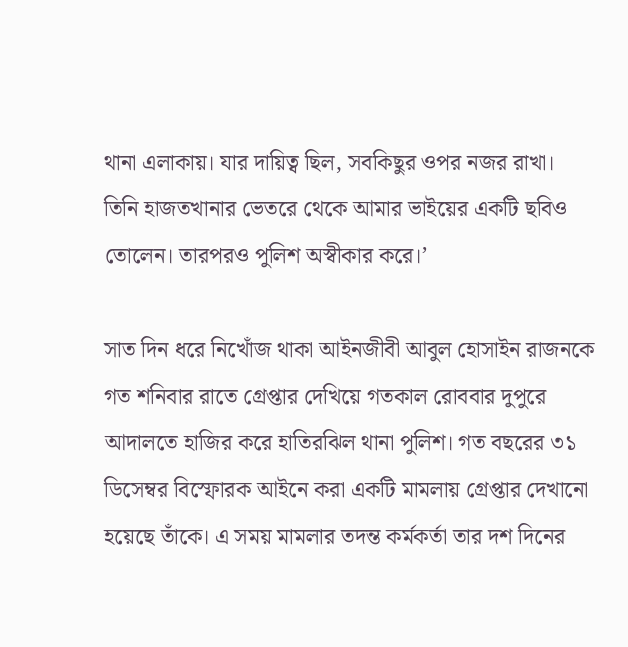থানা এলাকায়। যার দায়িত্ব ছিল, সবকিছুর ওপর নজর রাখা। তিনি হাজতখানার ভেতরে থেকে আমার ভাইয়ের একটি ছবিও তোলেন। তারপরও পুলিশ অস্বীকার করে।’

সাত দিন ধরে নিখোঁজ থাকা আইনজীবী আবুল হোসাইন রাজনকে গত শনিবার রাতে গ্রেপ্তার দেখিয়ে গতকাল রোববার দুপুরে আদালতে হাজির করে হাতিরঝিল থানা পুলিশ। গত বছরের ৩১ ডিসেম্বর বিস্ফোরক আইনে করা একটি মামলায় গ্রেপ্তার দেখানো হয়েছে তাঁকে। এ সময় মামলার তদন্ত কর্মকর্তা তার দশ দিনের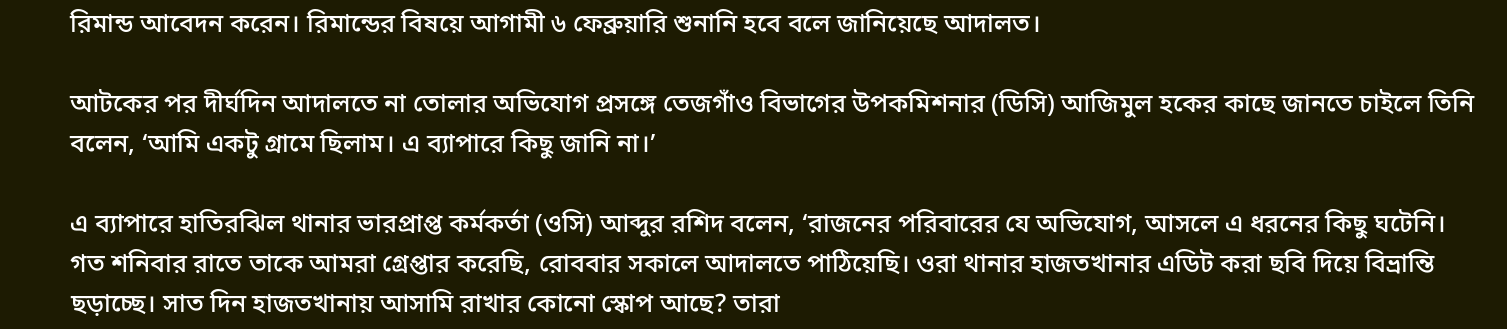রিমান্ড আবেদন করেন। রিমান্ডের বিষয়ে আগামী ৬ ফেব্রুয়ারি শুনানি হবে বলে জানিয়েছে আদালত।

আটকের পর দীর্ঘদিন আদালতে না তোলার অভিযোগ প্রসঙ্গে তেজগাঁও বিভাগের উপকমিশনার (ডিসি) আজিমুল হকের কাছে জানতে চাইলে তিনি বলেন, ‘আমি একটু গ্রামে ছিলাম। এ ব্যাপারে কিছু জানি না।’

এ ব্যাপারে হাতিরঝিল থানার ভারপ্রাপ্ত কর্মকর্তা (ওসি) আব্দুর রশিদ বলেন, ‘রাজনের পরিবারের যে অভিযোগ, আসলে এ ধরনের কিছু ঘটেনি। গত শনিবার রাতে তাকে আমরা গ্রেপ্তার করেছি, রোববার সকালে আদালতে পাঠিয়েছি। ওরা থানার হাজতখানার এডিট করা ছবি দিয়ে বিভ্রান্তি ছড়াচ্ছে। সাত দিন হাজতখানায় আসামি রাখার কোনো স্কোপ আছে? তারা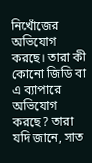নিখোঁজের অভিযোগ করছে। তারা কী কোনো জিডি বা এ ব্যাপারে অভিযোগ করছে? তারা যদি জানে, সাত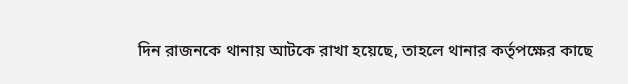দিন রাজনকে থানায় আটকে রাখা হয়েছে, তাহলে থানার কর্তৃপক্ষের কাছে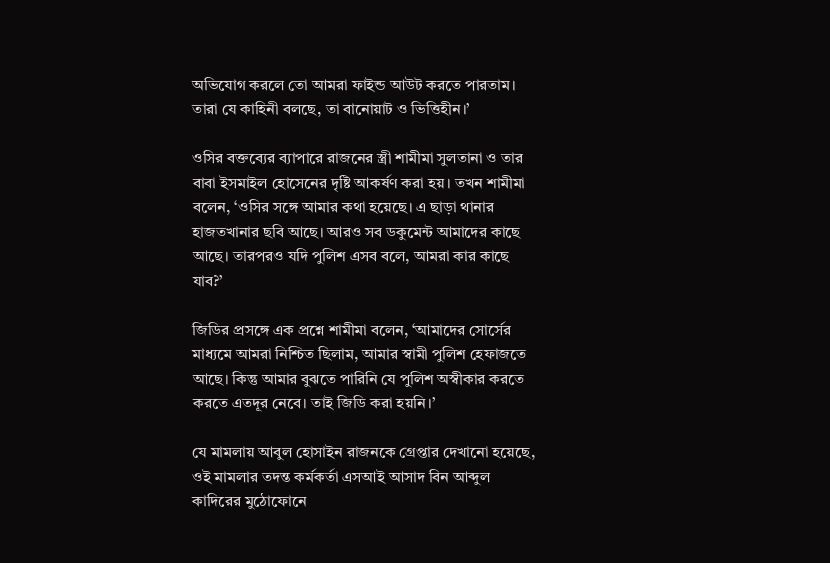অভিযোগ করলে তো আমরা ফাইন্ড আউট করতে পারতাম। তারা যে কাহিনী বলছে, তা বানোয়াট ও ভিত্তিহীন।’

ওসির বক্তব্যের ব্যাপারে রাজনের স্ত্রী শামীমা সুলতানা ও তার বাবা ইসমাইল হোসেনের দৃষ্টি আকর্ষণ করা হয়। তখন শামীমা বলেন, ‘ওসির সঙ্গে আমার কথা হয়েছে। এ ছাড়া থানার হাজতখানার ছবি আছে। আরও সব ডকুমেন্ট আমাদের কাছে আছে। তারপরও যদি পুলিশ এসব বলে, আমরা কার কাছে যাব?’

জিডির প্রসঙ্গে এক প্রশ্নে শামীমা বলেন, ‘আমাদের সোর্সের মাধ্যমে আমরা নিশ্চিত ছিলাম, আমার স্বামী পুলিশ হেফাজতে আছে। কিন্তু আমার বুঝতে পারিনি যে পুলিশ অস্বীকার করতে করতে এতদূর নেবে। তাই জিডি করা হয়নি।’

যে মামলায় আবুল হোসাইন রাজনকে গ্রেপ্তার দেখানো হয়েছে, ওই মামলার তদন্ত কর্মকর্তা এসআই আসাদ বিন আব্দুল কাদিরের মুঠোফোনে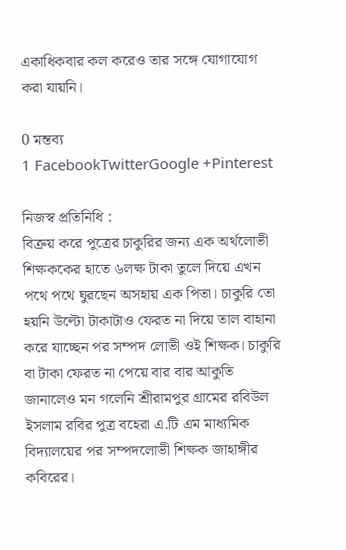একাধিকবার কল করেও তার সঙ্গে যোগাযোগ করা যায়নি।

0 মন্তব্য
1 FacebookTwitterGoogle +Pinterest

নিজস্ব প্রতিনিধি :
বিক্রয় করে পুত্রের চাকুরির জন্য এক অর্থলোভী শিক্ষককের হাতে ৬লক্ষ টাকা তুলে দিয়ে এখন পথে পথে ঘুরছেন অসহায় এক পিতা। চাকুরি তো হয়নি উল্টো টাকাটাও ফেরত না দিয়ে তাল বাহানা করে যাচ্ছেন পর সম্পদ লোভী ওই শিক্ষক। চাকুরি বা টাকা ফেরত না পেয়ে বার বার আকুতি জানালেও মন গলেনি শ্রীরামপুর গ্রামের রবিউল ইসলাম রবির পুত্র বহেরা এ.টি এম মাধ্যমিক বিদ্যালয়ের পর সম্পদলোভী শিক্ষক জাহাঙ্গীর কবিরের।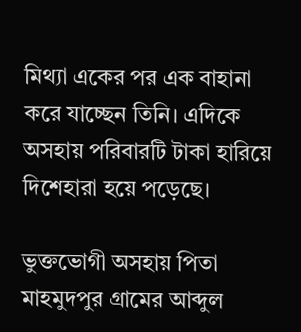মিথ্যা একের পর এক বাহানা করে যাচ্ছেন তিনি। এদিকে অসহায় পরিবারটি টাকা হারিয়ে দিশেহারা হয়ে পড়েছে।

ভুক্তভোগী অসহায় পিতা মাহমুদপুর গ্রামের আব্দুল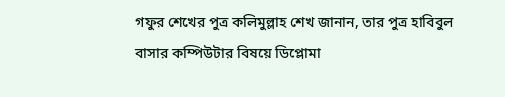গফুর শেখের পুত্র কলিমুল্লাহ শেখ জানান, তার পুত্র হাবিবুল বাসার কম্পিউটার বিষয়ে ডিপ্লোমা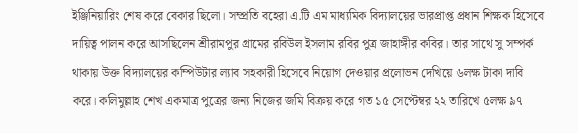ইঞ্জিনিয়ারিং শেষ করে বেকার ছিলো। সম্প্রতি বহেরা এ.টি এম মাধ্যমিক বিদ্যালয়ের ভারপ্রাপ্ত প্রধান শিক্ষক হিসেবে দায়িত্ব পালন করে আসছিলেন শ্রীরামপুর গ্রামের রবিউল ইসলাম রবির পুত্র জাহাঙ্গীর কবির। তার সাথে সু সম্পর্ক থাকায় উক্ত বিদ্যালয়ের কম্পিউটার ল্যাব সহকারী হিসেবে নিয়োগ দেওয়ার প্রলোভন দেখিয়ে ৬লক্ষ টাকা দাবি করে। কলিমুল্লাহ শেখ একমাত্র পুত্রের জন্য নিজের জমি বিক্রয় করে গত ১৫ সেপ্টেম্বর ২২ তারিখে ৫লক্ষ ৯৭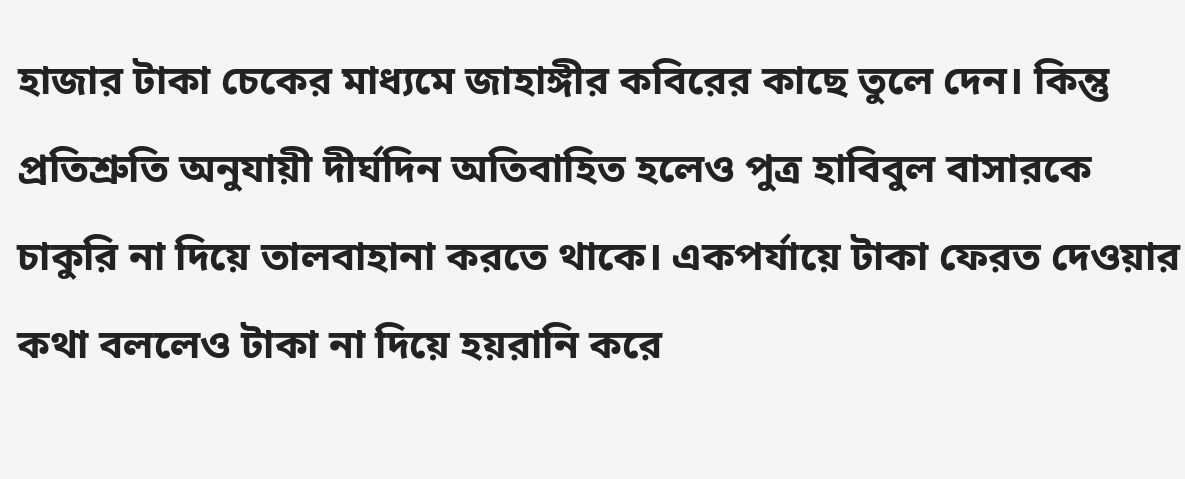হাজার টাকা চেকের মাধ্যমে জাহাঙ্গীর কবিরের কাছে তুলে দেন। কিন্তু প্রতিশ্রুতি অনুযায়ী দীর্ঘদিন অতিবাহিত হলেও পুত্র হাবিবুল বাসারকে চাকুরি না দিয়ে তালবাহানা করতে থাকে। একপর্যায়ে টাকা ফেরত দেওয়ার কথা বললেও টাকা না দিয়ে হয়রানি করে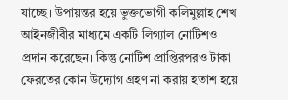যাচ্ছে। উপায়ন্তর হয়ে ভুক্তভোগী কলিমুল্লাহ শেখ আইনজীবীর মাধ্যমে একটি লিগ্যাল নোটিশও প্রদান করেছেন। কিন্তু নোটিশ প্রাপ্তিরপরও টাকা ফেরতের কোন উদ্যোগ গ্রহণ না করায় হতাশ হয়ে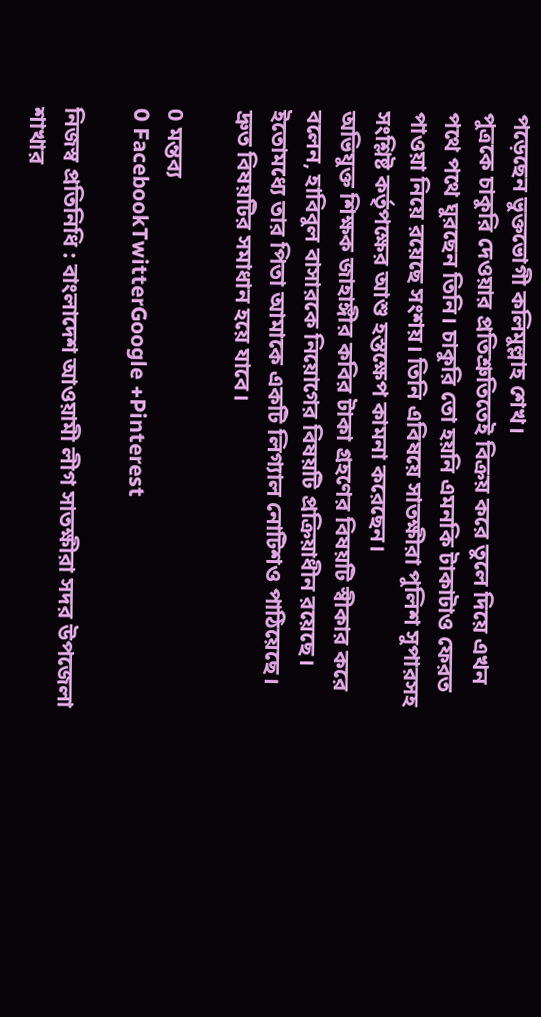পড়েছেন ভুক্তভোগী কলিমুল্লাহ শেখ।
পুত্রকে চাকুরি দেওয়ার প্রতিশ্রুতিতেই বিক্রয় করে তুলে দিয়ে এখন পথে পথে ঘুরছেন তিনি। চাকুরি তো হয়নি এমনকি টাকাটাও ফেরত পাওয়া নিয়ে রয়েছে সংশয়। তিনি এবিষয়ে সাতক্ষীরা পুলিশ সুপারসহ সংশ্লিষ্ট কর্তৃপক্ষের আশু হস্তক্ষেপ কামনা করেছেন।
অভিযুক্ত শিক্ষক জাহাঙ্গীর কবির টাকা গ্রহণের বিষয়টি স্বীকার করে বলেন, হাবিবুল বাসারকে নিয়োগের বিষয়টি প্রক্রিয়াধীন রয়েছে। ইতোমধ্যে তার পিতা আমাকে একটি লিগ্যাল নোটিশও পাঠিয়েছে। দ্রুত বিষয়টির সমাধান হয়ে যাবে।

0 মন্তব্য
0 FacebookTwitterGoogle +Pinterest

নিজস্ব প্রতিনিধি : বাংলাদেশ আওয়ামী লীগ সাতক্ষীরা সদর উপজেলা শাখার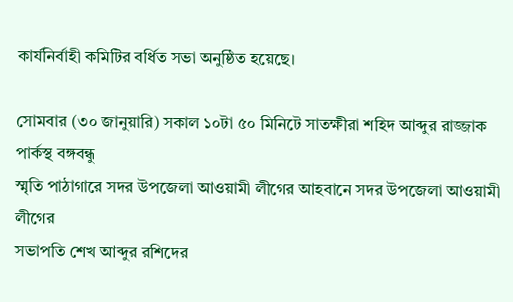কার্যনির্বাহী কমিটির বর্ধিত সভা অনুষ্ঠিত হয়েছে।

সোমবার (৩০ জানুয়ারি) সকাল ১০টা ৫০ মিনিটে সাতক্ষীরা শহিদ আব্দুর রাজ্জাক পার্কস্থ বঙ্গবন্ধু
স্মৃতি পাঠাগারে সদর উপজেলা আওয়ামী লীগের আহবানে সদর উপজেলা আওয়ামী লীগের
সভাপতি শেখ আব্দুর রশিদের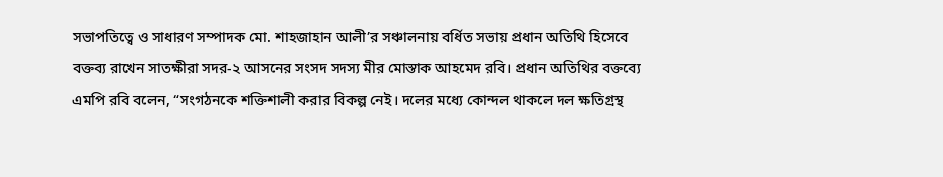সভাপতিত্বে ও সাধারণ সম্পাদক মো. শাহজাহান আলী’র সঞ্চালনায় বর্ধিত সভায় প্রধান অতিথি হিসেবে বক্তব্য রাখেন সাতক্ষীরা সদর-২ আসনের সংসদ সদস্য মীর মোস্তাক আহমেদ রবি। প্রধান অতিথির বক্তব্যে এমপি রবি বলেন, “সংগঠনকে শক্তিশালী করার বিকল্প নেই। দলের মধ্যে কোন্দল থাকলে দল ক্ষতিগ্রস্থ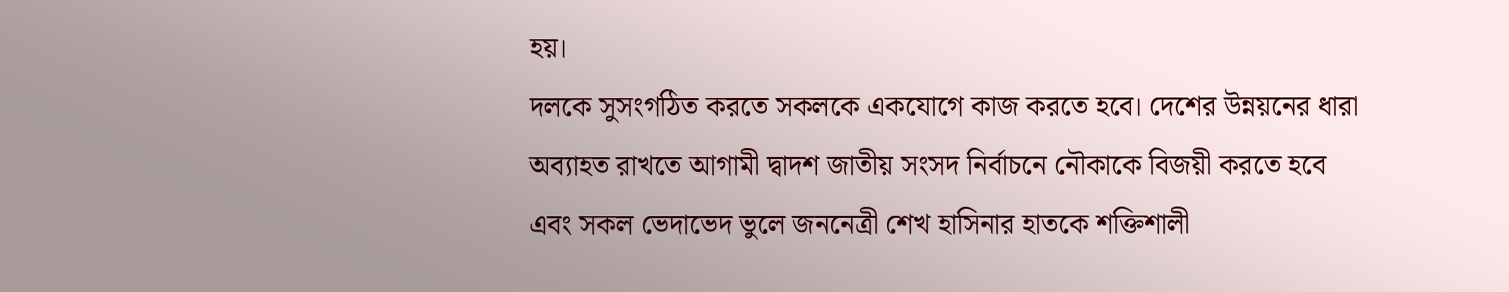হয়।
দলকে সুসংগঠিত করতে সকলকে একযোগে কাজ করতে হবে। দেশের উন্নয়নের ধারা
অব্যাহত রাখতে আগামী দ্বাদশ জাতীয় সংসদ নির্বাচনে নৌকাকে বিজয়ী করতে হবে
এবং সকল ভেদাভেদ ভুলে জননেত্রী শেখ হাসিনার হাতকে শক্তিশালী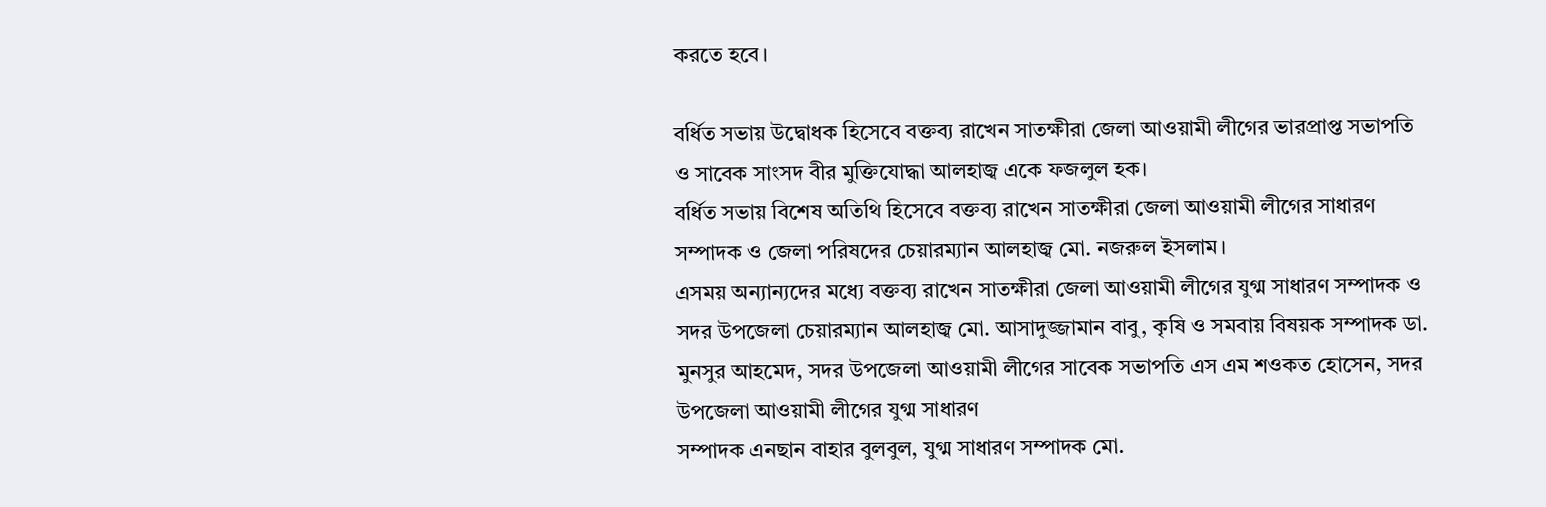করতে হবে।

বর্ধিত সভায় উদ্বোধক হিসেবে বক্তব্য রাখেন সাতক্ষীরা জেলা আওয়ামী লীগের ভারপ্রাপ্ত সভাপতি ও সাবেক সাংসদ বীর মুক্তিযোদ্ধা আলহাজ্ব একে ফজলুল হক।
বর্ধিত সভায় বিশেষ অতিথি হিসেবে বক্তব্য রাখেন সাতক্ষীরা জেলা আওয়ামী লীগের সাধারণ সম্পাদক ও জেলা পরিষদের চেয়ারম্যান আলহাজ্ব মো. নজরুল ইসলাম।
এসময় অন্যান্যদের মধ্যে বক্তব্য রাখেন সাতক্ষীরা জেলা আওয়ামী লীগের যুগ্ম সাধারণ সম্পাদক ও সদর উপজেলা চেয়ারম্যান আলহাজ্ব মো. আসাদুজ্জামান বাবু, কৃষি ও সমবায় বিষয়ক সম্পাদক ডা. মুনসুর আহমেদ, সদর উপজেলা আওয়ামী লীগের সাবেক সভাপতি এস এম শওকত হোসেন, সদর উপজেলা আওয়ামী লীগের যুগ্ম সাধারণ
সম্পাদক এনছান বাহার বুলবুল, যুগ্ম সাধারণ সম্পাদক মো.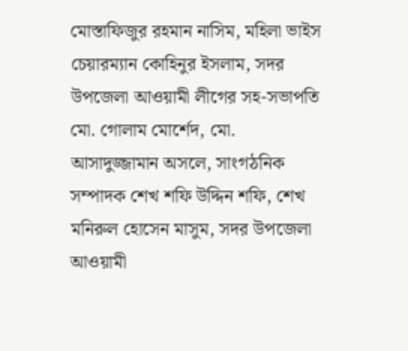মোস্তাফিজুর রহমান নাসিম, মহিলা ভাইস চেয়ারম্যান কোহিনুর ইসলাম, সদর উপজেলা আওয়ামী লীগের সহ-সভাপতি মো. গোলাম মোর্শেদ, মো. আসাদুজ্জামান অসলে, সাংগঠনিক সম্পাদক শেখ শফি উদ্দিন শফি, শেখ মনিরুল হোসেন মাসুম, সদর উপজেলা আওয়ামী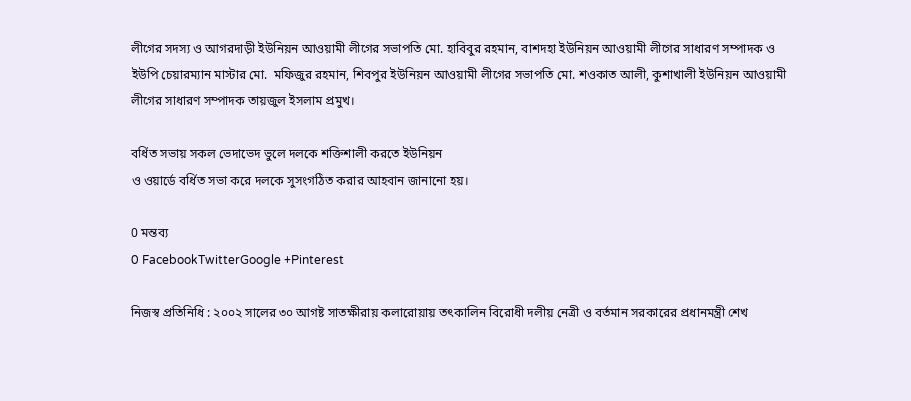লীগের সদস্য ও আগরদাড়ী ইউনিয়ন আওয়ামী লীগের সভাপতি মো. হাবিবুর রহমান, বাশদহা ইউনিয়ন আওয়ামী লীগের সাধারণ সম্পাদক ও ইউপি চেয়ারম্যান মাস্টার মো.  মফিজুর রহমান, শিবপুর ইউনিয়ন আওয়ামী লীগের সভাপতি মো. শওকাত আলী, কুশাখালী ইউনিয়ন আওয়ামী লীগের সাধারণ সম্পাদক তায়জুল ইসলাম প্রমুখ।

বর্ধিত সভায় সকল ভেদাভেদ ভুলে দলকে শক্তিশালী করতে ইউনিয়ন
ও ওয়ার্ডে বর্ধিত সভা করে দলকে সুসংগঠিত করার আহবান জানানো হয়।

0 মন্তব্য
0 FacebookTwitterGoogle +Pinterest

নিজস্ব প্রতিনিধি : ২০০২ সালের ৩০ আগষ্ট সাতক্ষীরায় কলারোয়ায় তৎকালিন বিরোধী দলীয় নেত্রী ও বর্তমান সরকারের প্রধানমন্ত্রী শেখ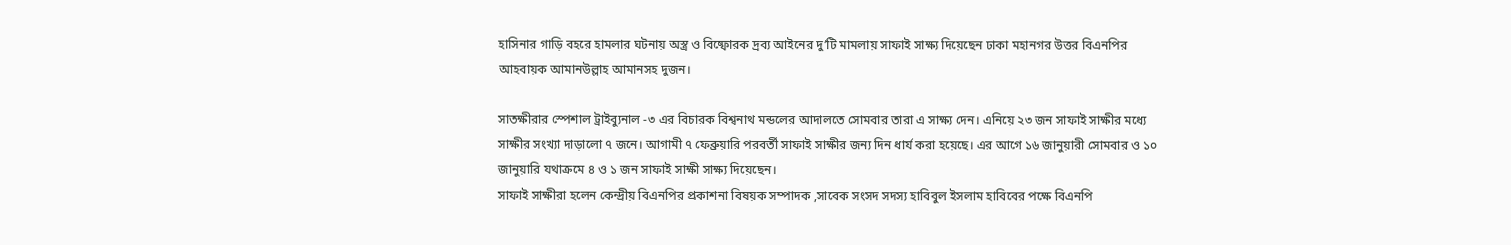হাসিনার গাড়ি বহরে হামলার ঘটনায় অস্ত্র ও বিষ্ফোরক দ্রব্য আইনের দু’টি মামলায় সাফাই সাক্ষ্য দিয়েছেন ঢাকা মহানগর উত্তর বিএনপির আহবায়ক আমানউল্লাহ আমানসহ দুজন।

সাতক্ষীরার স্পেশাল ট্রাইব্যুনাল -৩ এর বিচারক বিশ্বনাথ মন্ডলের আদালতে সোমবার তারা এ সাক্ষ্য দেন। এনিয়ে ২৩ জন সাফাই সাক্ষীর মধ্যে সাক্ষীর সংখ্যা দাড়ালো ৭ জনে। আগামী ৭ ফেব্রুয়ারি পরবর্তী সাফাই সাক্ষীর জন্য দিন ধার্য করা হয়েছে। এর আগে ১৬ জানুয়ারী সোমবার ও ১০ জানুয়ারি যথাক্রমে ৪ ও ১ জন সাফাই সাক্ষী সাক্ষ্য দিয়েছেন।
সাফাই সাক্ষীরা হলেন কেন্দ্রীয় বিএনপির প্রকাশনা বিষয়ক সম্পাদক ,সাবেক সংসদ সদস্য হাবিবুল ইসলাম হাবিবের পক্ষে বিএনপি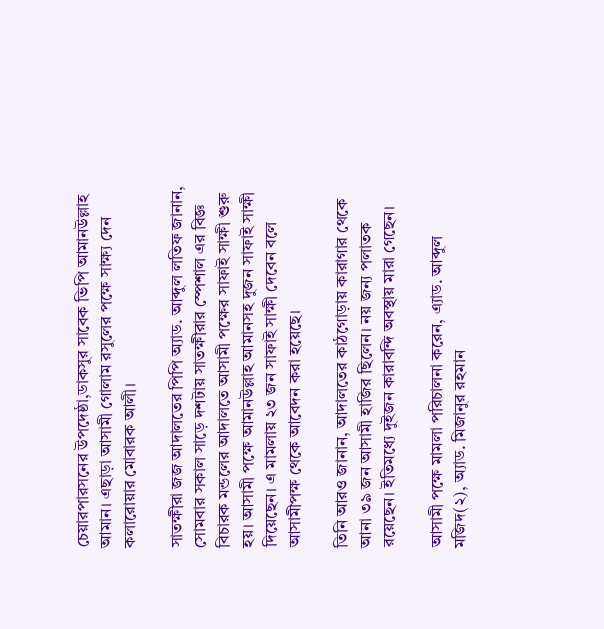চেয়ারপারসনের উপদেষ্ঠা,ডাকসুর সাবেক ভিপি আমানউল্লাহ আমান। এছাড়া আসামী গোলাম রসুলের পক্ষে সাক্ষ্য দেন কলারোয়ার মোবারক আলী।

সাতক্ষীরা জজ আদালতের পিপি অ্যাড. আব্দুল লতিফ জানান, সোমবার সকাল সাড়ে দশটায় সাতক্ষীরার স্পেশাল এর বিজ্ঞ বিচারক মন্ডলের আদালতে আসামী পক্ষের সাফাই সাক্ষী শুরু হয়। আসামী পক্ষে আমানউল্লাহ আমানসহ দুজন সাফাই সাক্ষী দিয়েছেন। এ মামলায় ২৩ জন সাফাই সাক্ষী দেবেন বলে আসামীপক্ষ থেকে আবেদন করা হয়েছে।

তিনি আরও জানান, আদালতের কাঠগোড়ায় কারাগার থেকে আনা ৩৯ জন আসামী হাজির ছিলেন। নয় জন্য পলাতক রয়েছেন। ইতিমধ্যে দুইজন কারাবন্দি অবস্থায় মারা গেছেন।

আসামী পক্ষে মামলা পরিচালনা করেন, এ্যাড. আব্দুল মজিদ(২), অ্যাড. মিজানুর রহমান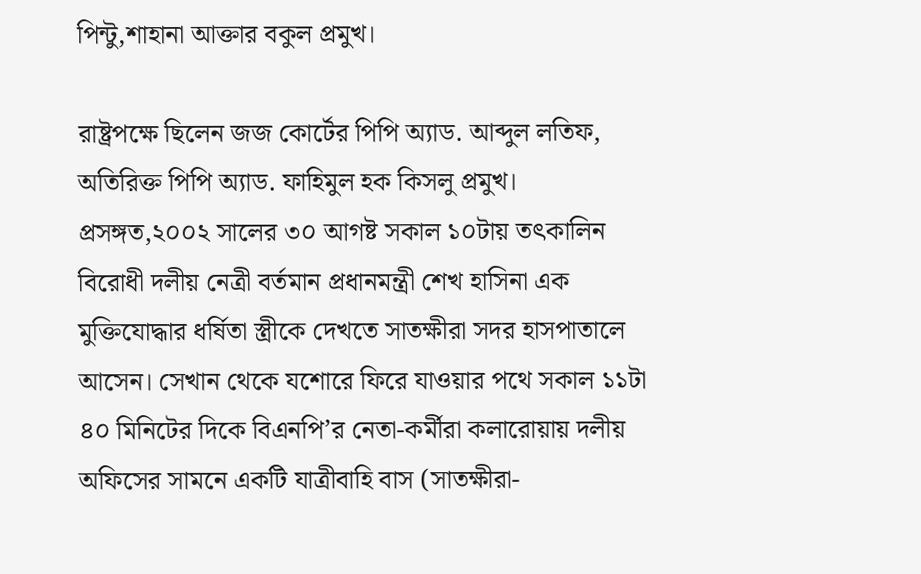পিন্টু,শাহানা আক্তার বকুল প্রমুখ।

রাষ্ট্রপক্ষে ছিলেন জজ কোর্টের পিপি অ্যাড. আব্দুল লতিফ, অতিরিক্ত পিপি অ্যাড. ফাহিমুল হক কিসলু প্রমুখ।
প্রসঙ্গত,২০০২ সালের ৩০ আগষ্ট সকাল ১০টায় তৎকালিন বিরোধী দলীয় নেত্রী বর্তমান প্রধানমন্ত্রী শেখ হাসিনা এক মুক্তিযোদ্ধার ধর্ষিতা স্ত্রীকে দেখতে সাতক্ষীরা সদর হাসপাতালে আসেন। সেখান থেকে যশোরে ফিরে যাওয়ার পথে সকাল ১১টা ৪০ মিনিটের দিকে বিএনপি’র নেতা-কর্মীরা কলারোয়ায় দলীয় অফিসের সামনে একটি যাত্রীবাহি বাস (সাতক্ষীরা-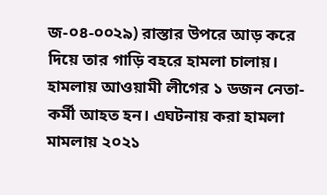জ-০৪-০০২৯) রাস্তার উপরে আড় করে দিয়ে তার গাড়ি বহরে হামলা চালায়। হামলায় আওয়ামী লীগের ১ ডজন নেতা-কর্মী আহত হন। এঘটনায় করা হামলা মামলায় ২০২১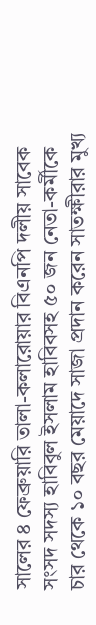সালের ৪ ফেব্রুয়ারি তালা-কলারোয়ার বিএনপি দলীয় সাবেক সংসদ সদস্য হাবিবুল ইসলাম হাবিবসহ ৫০ জন নেতা-কর্মীকে চার থেকে ১০ বছর মেয়াদে সাজা প্রদান করেন সাতক্ষীরার মুখ্য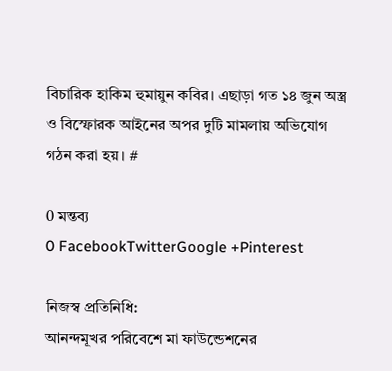বিচারিক হাকিম হুমায়ুন কবির। এছাড়া গত ১৪ জুন অস্ত্র ও বিস্ফোরক আইনের অপর দুটি মামলায় অভিযোগ গঠন করা হয়। #

0 মন্তব্য
0 FacebookTwitterGoogle +Pinterest

নিজস্ব প্রতিনিধি:
আনন্দমূখর পরিবেশে মা ফাউন্ডেশনের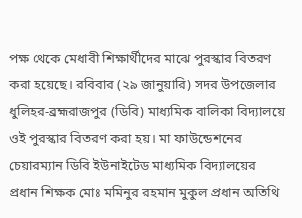পক্ষ থেকে মেধাবী শিক্ষার্থীদের মাঝে পুরস্কার বিতরণ করা হয়েছে। রবিবার (২৯ জানুয়ারি) সদর উপজেলার ধুলিহর-ব্রহ্মরাজপুর (ডিবি) মাধ্যমিক বালিকা বিদ্যালয়ে ওই পুরস্কার বিতরণ করা হয়। মা ফাউন্ডেশনের চেয়ারম্যান ডিবি ইউনাইটেড মাধ্যমিক বিদ্যালয়ের প্রধান শিক্ষক মোঃ মমিনুর রহমান মুকুল প্রধান অতিথি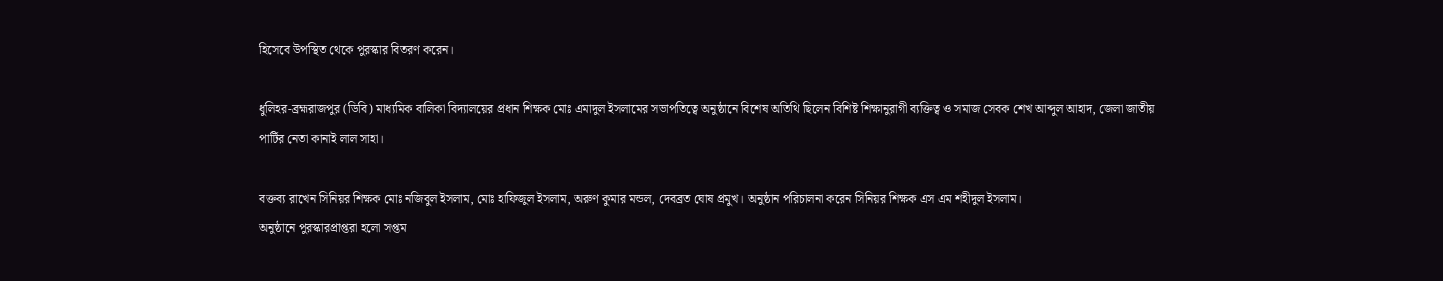হিসেবে উপস্থিত থেকে পুরস্কার বিতরণ করেন।

ধুলিহর-ব্রহ্মরাজপুর (ডিবি) মাধ্যমিক বালিকা বিদ্যালয়ের প্রধান শিক্ষক মোঃ এমাদুল ইসলামের সভাপতিত্বে অনুষ্ঠানে বিশেষ অতিথি ছিলেন বিশিষ্ট শিক্ষানুরাগী ব্যক্তিত্ব ও সমাজ সেবক শেখ আব্দুল আহাদ, জেলা জাতীয় পার্টির নেতা কানাই লাল সাহা।

বক্তব্য রাখেন সিনিয়র শিক্ষক মোঃ নজিবুল ইসলাম, মোঃ হাফিজুল ইসলাম, অরুণ কুমার মন্ডল, দেবব্রত ঘোষ প্রমুখ। অনুষ্ঠান পরিচালনা করেন সিনিয়র শিক্ষক এস এম শহীদুল ইসলাম।
অনুষ্ঠানে পুরস্কারপ্রাপ্তরা হলো সপ্তম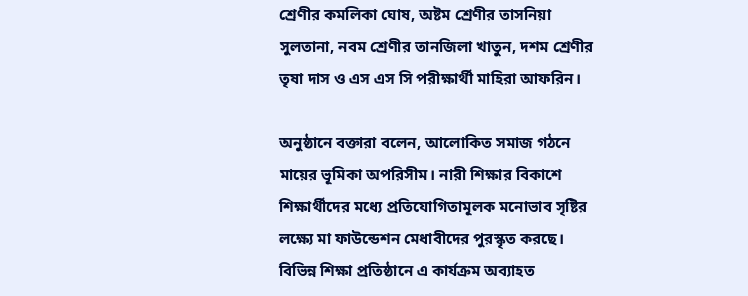শ্রেণীর কমলিকা ঘোষ, অষ্টম শ্রেণীর তাসনিয়া সুলতানা, নবম শ্রেণীর তানজিলা খাতুন, দশম শ্রেণীর তৃষা দাস ও এস এস সি পরীক্ষার্থী মাহিরা আফরিন।

অনুষ্ঠানে বক্তারা বলেন, আলোকিত সমাজ গঠনে মায়ের ভূমিকা অপরিসীম। নারী শিক্ষার বিকাশে শিক্ষার্থীদের মধ্যে প্রতিযোগিতামূলক মনোভাব সৃষ্টির লক্ষ্যে মা ফাউন্ডেশন মেধাবীদের পুরস্কৃত করছে। বিভিন্ন শিক্ষা প্রতিষ্ঠানে এ কার্যক্রম অব্যাহত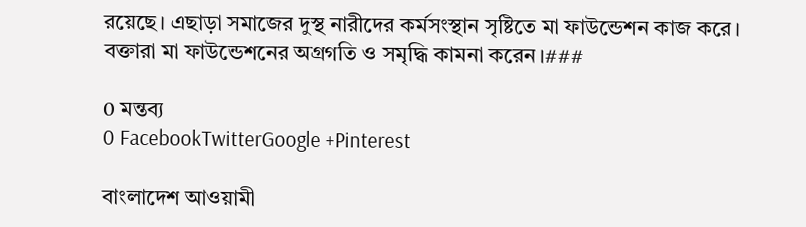রয়েছে। এছাড়া সমাজের দুস্থ নারীদের কর্মসংস্থান সৃষ্টিতে মা ফাউন্ডেশন কাজ করে। বক্তারা মা ফাউন্ডেশনের অগ্রগতি ও সমৃদ্ধি কামনা করেন।###

0 মন্তব্য
0 FacebookTwitterGoogle +Pinterest

বাংলাদেশ আওয়ামী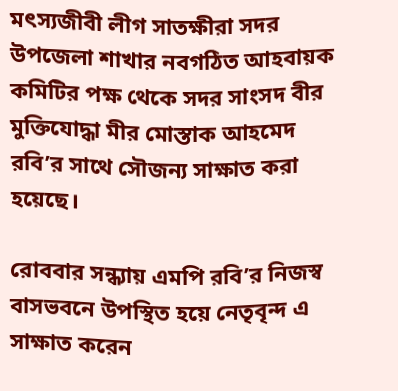মৎস্যজীবী লীগ সাতক্ষীরা সদর উপজেলা শাখার নবগঠিত আহবায়ক কমিটির পক্ষ থেকে সদর সাংসদ বীর মুক্তিযোদ্ধা মীর মোস্তাক আহমেদ রবি’র সাথে সৌজন্য সাক্ষাত করা হয়েছে।

রোববার সন্ধ্যায় এমপি রবি’র নিজস্ব বাসভবনে উপস্থিত হয়ে নেতৃবৃন্দ এ সাক্ষাত করেন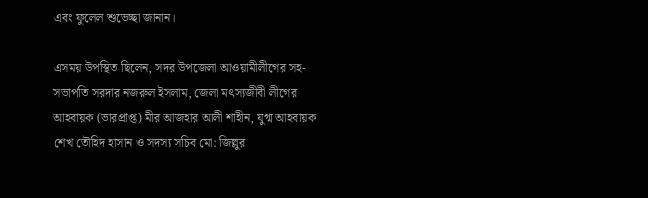এবং ফুলেল শুভেচ্ছা জানান।

এসময় উপস্থিত ছিলেন, সদর উপজেলা আওয়ামীলীগের সহ-সভাপতি সরদার নজরুল ইসলাম, জেলা মৎস্যজীবী লীগের আহবায়ক (ভারপ্রাপ্ত) মীর আজহার আলী শাহীন, যুগ্ম আহবায়ক শেখ তৌহিদ হাসান ও সদস্য সচিব মো: জিল্লুর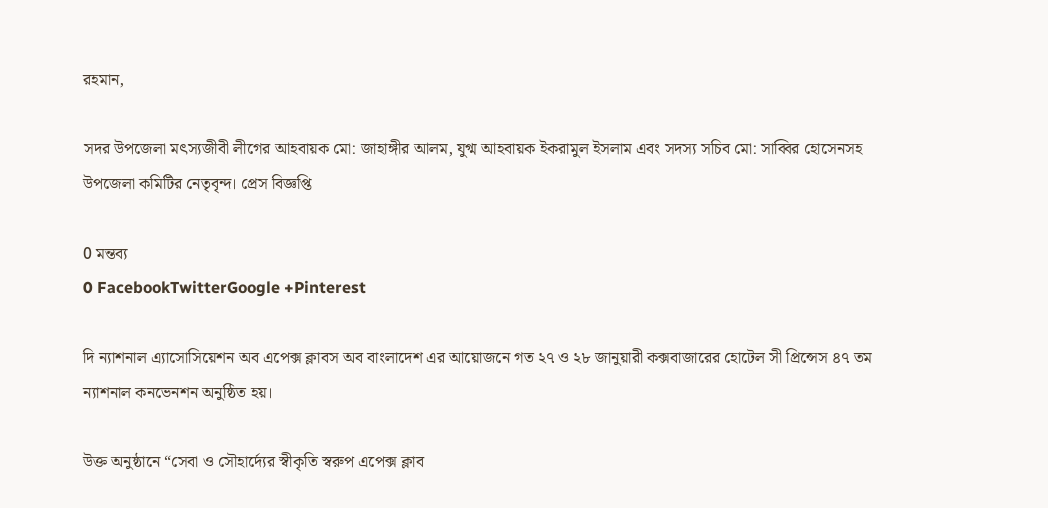রহমান,

সদর উপজেলা মৎস্যজীবী লীগের আহবায়ক মো: জাহাঙ্গীর আলম, যুগ্ম আহবায়ক ইকরামুল ইসলাম এবং সদস্য সচিব মো: সাব্বির হোসেনসহ উপজেলা কমিটির নেতৃবৃন্দ। প্রেস বিজ্ঞপ্তি

0 মন্তব্য
0 FacebookTwitterGoogle +Pinterest

দি ন্যাশনাল এ্যাসোসিয়েশন অব এপেক্স ক্লাবস অব বাংলাদেশ এর আয়োজনে গত ২৭ ও ২৮ জানুয়ারী কক্সবাজারের হোটেল সী প্রিন্সেস ৪৭ তম ন্যাশনাল কনভেনশন অনুষ্ঠিত হয়।

উক্ত অনুষ্ঠানে “সেবা ও সৌহার্দ্যের স্বীকৃতি স্বরুপ এপেক্স ক্লাব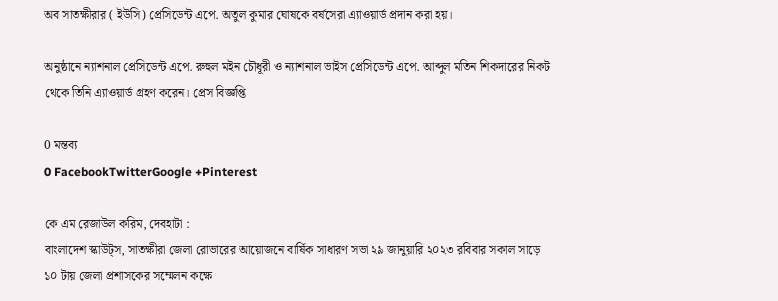অব সাতক্ষীরার ( ইউসি) প্রেসিডেন্ট এপে. অতুল কুমার ঘোষকে বর্ষসেরা এ্যাওয়ার্ড প্রদান করা হয়।

অনুষ্ঠানে ন্যাশনাল প্রেসিডেন্ট এপে. রুহুল মইন চৌধূরী ও ন্যাশনাল ভাইস প্রেসিডেন্ট এপে. আব্দুল মতিন শিকদারের নিকট থেকে তিনি এ্যাওয়ার্ড গ্রহণ করেন। প্রেস বিজ্ঞপ্তি

0 মন্তব্য
0 FacebookTwitterGoogle +Pinterest

কে এম রেজাউল করিম, দেবহাটা :
বাংলাদেশ স্কাউট্স, সাতক্ষীরা জেলা রোভারের আয়োজনে বার্ষিক সাধারণ সভা ২৯ জানুয়ারি ২০২৩ রবিবার সকাল সাড়ে ১০ টায় জেলা প্রশাসকের সম্মেলন কক্ষে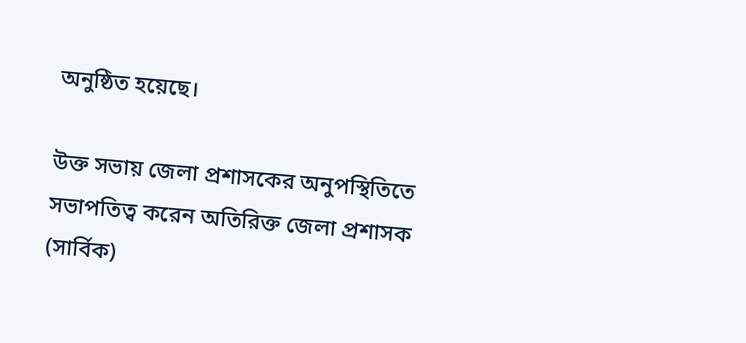অনুষ্ঠিত হয়েছে।

উক্ত সভায় জেলা প্রশাসকের অনুপস্থিতিতে সভাপতিত্ব করেন অতিরিক্ত জেলা প্রশাসক (সার্বিক)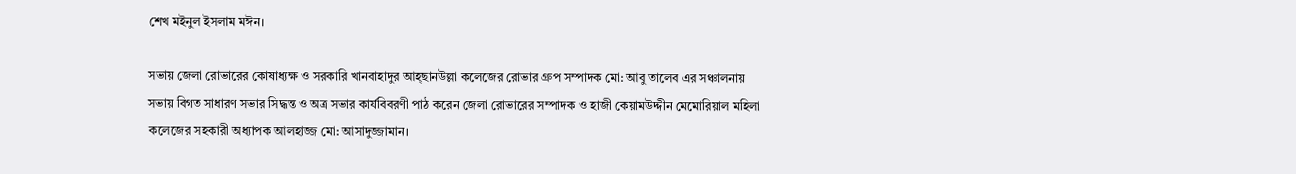শেখ মইনুল ইসলাম মঈন।

সভায় জেলা রোভারের কোষাধ্যক্ষ ও সরকারি খানবাহাদুর আহ্ছানউল্লা কলেজের রোভার গ্রুপ সম্পাদক মো: আবু তালেব এর সঞ্চালনায় সভায় বিগত সাধারণ সভার সিদ্ধন্ত ও অত্র সভার কার্যবিবরণী পাঠ করেন জেলা রোভারের সম্পাদক ও হাজী কেয়ামউদ্দীন মেমোরিয়াল মহিলা কলেজের সহকারী অধ্যাপক আলহাজ্জ মো: আসাদুজ্জামান।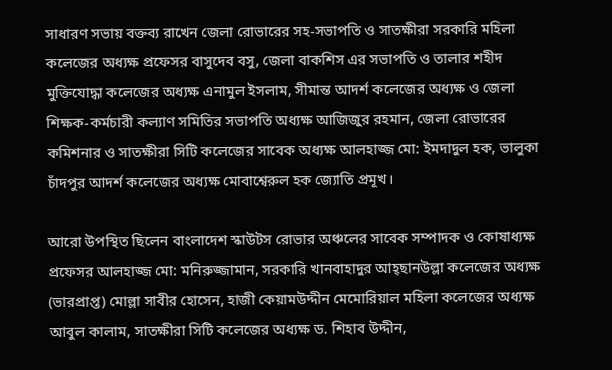সাধারণ সভায় বক্তব্য রাখেন জেলা রোভারের সহ-সভাপতি ও সাতক্ষীরা সরকারি মহিলা কলেজের অধ্যক্ষ প্রফেসর বাসুদেব বসু, জেলা বাকশিস এর সভাপতি ও তালার শহীদ মুক্তিযোদ্ধা কলেজের অধ্যক্ষ এনামুল ইসলাম, সীমান্ত আদর্শ কলেজের অধ্যক্ষ ও জেলা শিক্ষক-কর্মচারী কল্যাণ সমিতির সভাপতি অধ্যক্ষ আজিজুর রহমান, জেলা রোভারের কমিশনার ও সাতক্ষীরা সিটি কলেজের সাবেক অধ্যক্ষ আলহাজ্জ মো: ইমদাদুল হক, ভালুকা চাঁদপুর আদর্শ কলেজের অধ্যক্ষ মোবাশ্বেরুল হক জ্যোতি প্রমূখ।

আরো উপস্থিত ছিলেন বাংলাদেশ স্কাউটস রোভার অঞ্চলের সাবেক সম্পাদক ও কোষাধ্যক্ষ প্রফেসর আলহাজ্জ মো: মনিরুজ্জামান, সরকারি খানবাহাদুর আহ্ছানউল্লা কলেজের অধ্যক্ষ (ভারপ্রাপ্ত) মোল্লা সাবীর হোসেন, হাজী কেয়ামউদ্দীন মেমোরিয়াল মহিলা কলেজের অধ্যক্ষ আবুল কালাম, সাতক্ষীরা সিটি কলেজের অধ্যক্ষ ড. শিহাব উদ্দীন,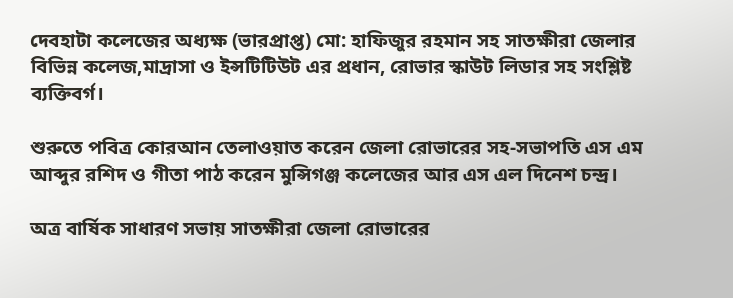দেবহাটা কলেজের অধ্যক্ষ (ভারপ্রাপ্ত) মো: হাফিজুর রহমান সহ সাতক্ষীরা জেলার বিভিন্ন কলেজ,মাদ্রাসা ও ইন্সটিটিউট এর প্রধান, রোভার স্কাউট লিডার সহ সংশ্লিষ্ট ব্যক্তিবর্গ।

শুরুতে পবিত্র কোরআন তেলাওয়াত করেন জেলা রোভারের সহ-সভাপতি এস এম আব্দুর রশিদ ও গীতা পাঠ করেন মুন্সিগঞ্জ কলেজের আর এস এল দিনেশ চন্দ্র।

অত্র বার্ষিক সাধারণ সভায় সাতক্ষীরা জেলা রোভারের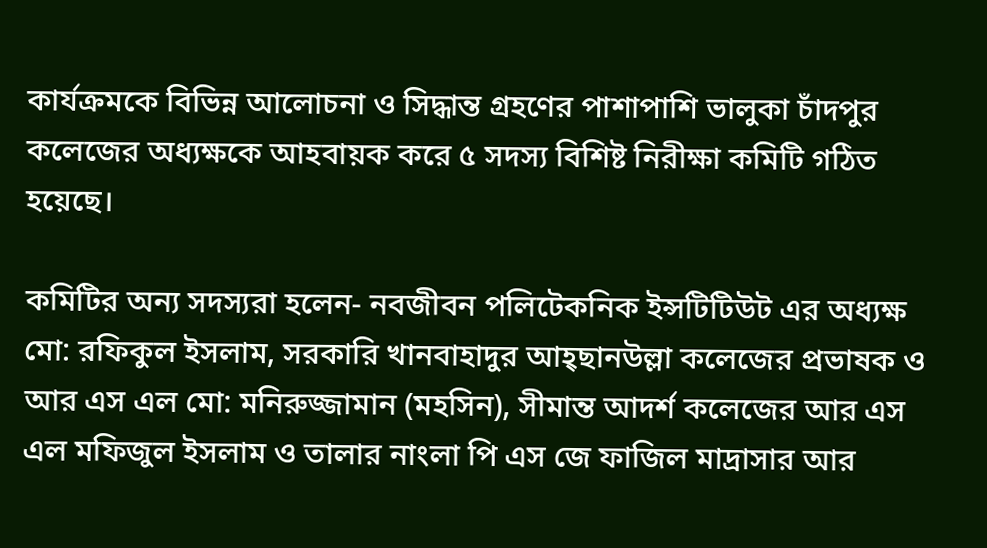কার্যক্রমকে বিভিন্ন আলোচনা ও সিদ্ধান্ত গ্রহণের পাশাপাশি ভালুকা চাঁদপুর কলেজের অধ্যক্ষকে আহবায়ক করে ৫ সদস্য বিশিষ্ট নিরীক্ষা কমিটি গঠিত হয়েছে।

কমিটির অন্য সদস্যরা হলেন- নবজীবন পলিটেকনিক ইন্সটিটিউট এর অধ্যক্ষ মো: রফিকুল ইসলাম, সরকারি খানবাহাদুর আহ্ছানউল্লা কলেজের প্রভাষক ও আর এস এল মো: মনিরুজ্জামান (মহসিন), সীমান্ত আদর্শ কলেজের আর এস এল মফিজুল ইসলাম ও তালার নাংলা পি এস জে ফাজিল মাদ্রাসার আর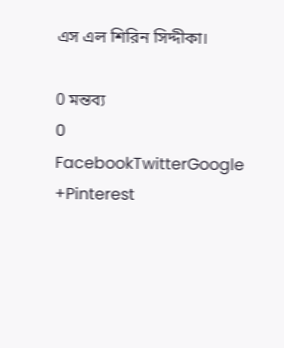এস এল শিরিন সিদ্দীকা।

0 মন্তব্য
0 FacebookTwitterGoogle +Pinterest